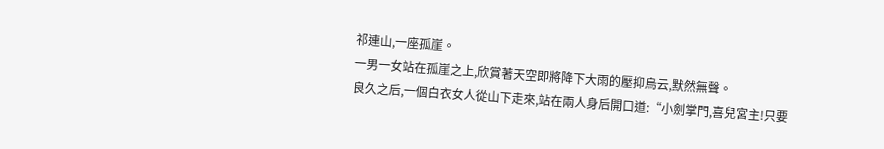祁連山,一座孤崖。
一男一女站在孤崖之上,欣賞著天空即將降下大雨的壓抑烏云,默然無聲。
良久之后,一個白衣女人從山下走來,站在兩人身后開口道:“小劍掌門,喜兒宮主!只要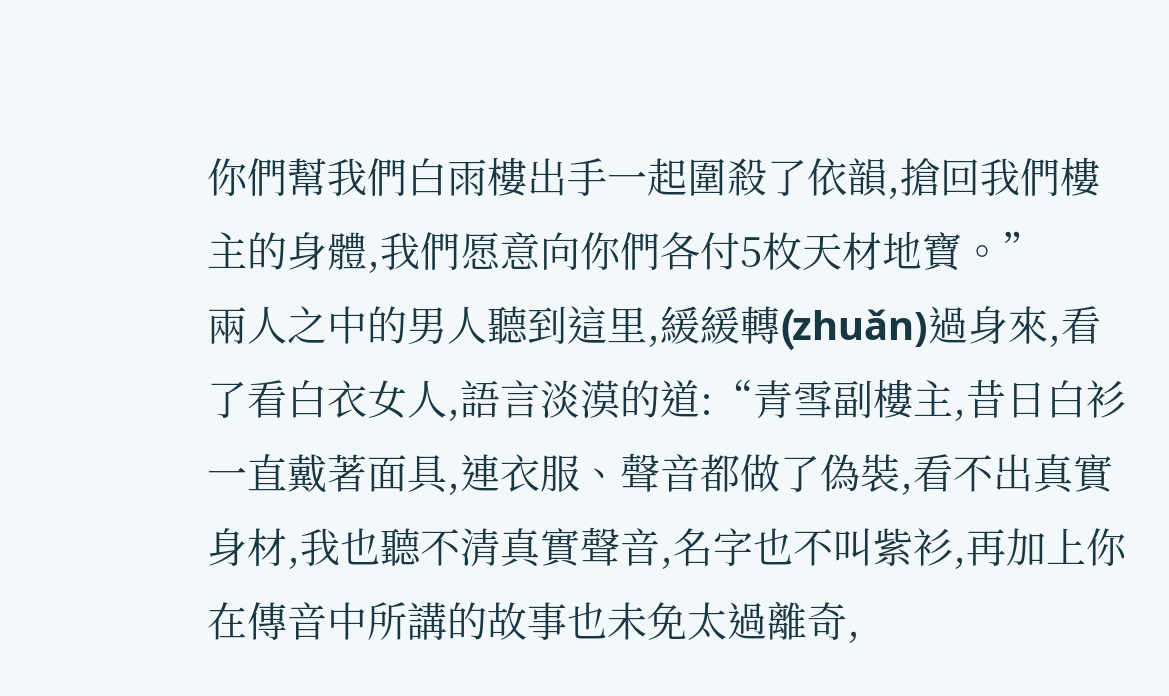你們幫我們白雨樓出手一起圍殺了依韻,搶回我們樓主的身體,我們愿意向你們各付5枚天材地寶。”
兩人之中的男人聽到這里,緩緩轉(zhuǎn)過身來,看了看白衣女人,語言淡漠的道:“青雪副樓主,昔日白衫一直戴著面具,連衣服、聲音都做了偽裝,看不出真實身材,我也聽不清真實聲音,名字也不叫紫衫,再加上你在傳音中所講的故事也未免太過離奇,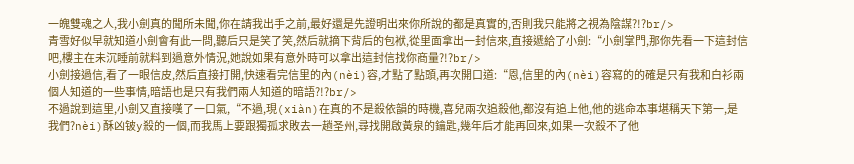一魄雙魂之人,我小劍真的聞所未聞,你在請我出手之前,最好還是先證明出來你所說的都是真實的,否則我只能將之視為陰謀?!?br/>
青雪好似早就知道小劍會有此一問,聽后只是笑了笑,然后就摘下背后的包袱,從里面拿出一封信來,直接遞給了小劍:“小劍掌門,那你先看一下這封信吧,樓主在未沉睡前就料到過意外情況,她說如果有意外時可以拿出這封信找你商量?!?br/>
小劍接過信,看了一眼信皮,然后直接打開,快速看完信里的內(nèi)容,才點了點頭,再次開口道:“恩,信里的內(nèi)容寫的的確是只有我和白衫兩個人知道的一些事情,暗語也是只有我們兩人知道的暗語?!?br/>
不過說到這里,小劍又直接嘆了一口氣,“不過,現(xiàn)在真的不是殺依韻的時機,喜兒兩次追殺他,都沒有追上他,他的逃命本事堪稱天下第一,是我們?nèi)酥凶铍y殺的一個,而我馬上要跟獨孤求敗去一趟圣州,尋找開啟黃泉的鑰匙,幾年后才能再回來,如果一次殺不了他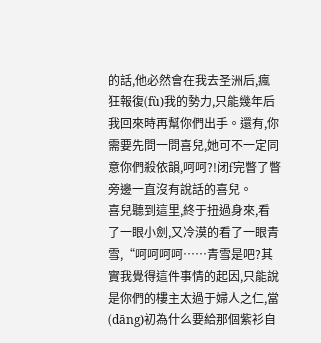的話,他必然會在我去圣洲后,瘋狂報復(fù)我的勢力,只能幾年后我回來時再幫你們出手。還有,你需要先問一問喜兒,她可不一定同意你們殺依韻,呵呵?!闭f完瞥了瞥旁邊一直沒有說話的喜兒。
喜兒聽到這里,終于扭過身來,看了一眼小劍,又冷漠的看了一眼青雪,“呵呵呵呵……青雪是吧?其實我覺得這件事情的起因,只能說是你們的樓主太過于婦人之仁,當(dāng)初為什么要給那個紫衫自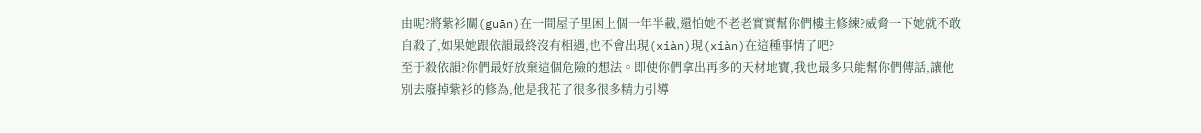由呢?將紫衫關(guān)在一間屋子里困上個一年半載,還怕她不老老實實幫你們樓主修練?威脅一下她就不敢自殺了,如果她跟依韻最終沒有相遇,也不會出現(xiàn)現(xiàn)在這種事情了吧?
至于殺依韻?你們最好放棄這個危險的想法。即使你們拿出再多的天材地寶,我也最多只能幫你們傳話,讓他別去廢掉紫衫的修為,他是我花了很多很多精力引導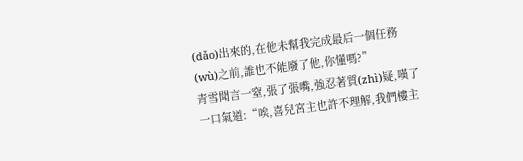(dǎo)出來的,在他未幫我完成最后一個任務(wù)之前,誰也不能廢了他,你懂嗎?”
青雪聞言一窒,張了張嘴,強忍著質(zhì)疑,嘆了一口氣道:“唉,喜兒宮主也許不理解,我們樓主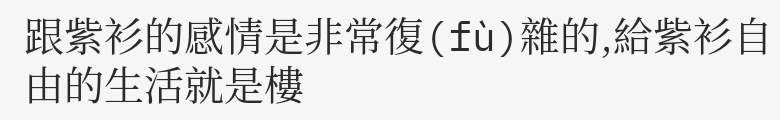跟紫衫的感情是非常復(fù)雜的,給紫衫自由的生活就是樓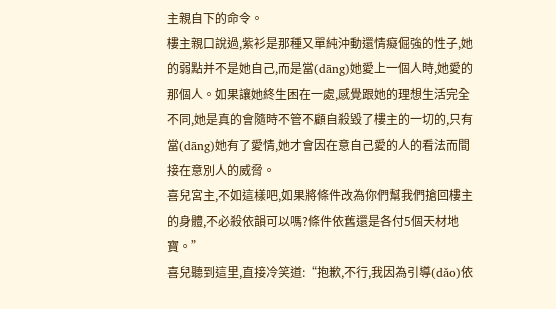主親自下的命令。
樓主親口說過,紫衫是那種又單純沖動還情癡倔強的性子,她的弱點并不是她自己,而是當(dāng)她愛上一個人時,她愛的那個人。如果讓她終生困在一處,感覺跟她的理想生活完全不同,她是真的會隨時不管不顧自殺毀了樓主的一切的,只有當(dāng)她有了愛情,她才會因在意自己愛的人的看法而間接在意別人的威脅。
喜兒宮主,不如這樣吧,如果將條件改為你們幫我們搶回樓主的身體,不必殺依韻可以嗎?條件依舊還是各付5個天材地寶。”
喜兒聽到這里,直接冷笑道:“抱歉,不行,我因為引導(dǎo)依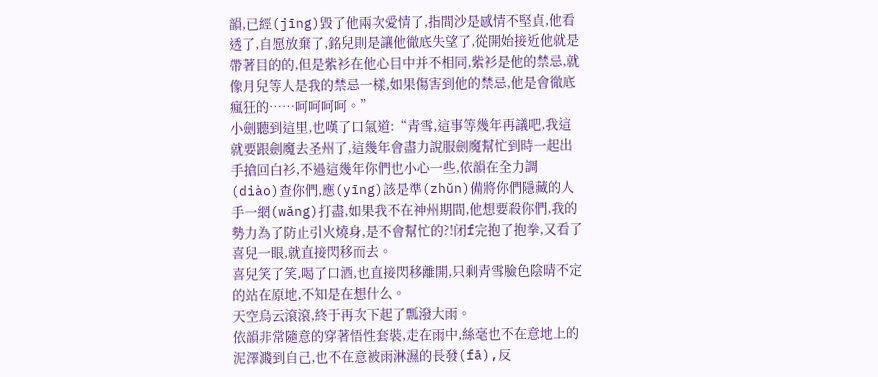韻,已經(jīng)毀了他兩次愛情了,指間沙是感情不堅貞,他看透了,自愿放棄了,銘兒則是讓他徹底失望了,從開始接近他就是帶著目的的,但是紫衫在他心目中并不相同,紫衫是他的禁忌,就像月兒等人是我的禁忌一樣,如果傷害到他的禁忌,他是會徹底瘋狂的……呵呵呵呵。”
小劍聽到這里,也嘆了口氣道:“青雪,這事等幾年再議吧,我這就要跟劍魔去圣州了,這幾年會盡力說服劍魔幫忙到時一起出手搶回白衫,不過這幾年你們也小心一些,依韻在全力調(diào)查你們,應(yīng)該是準(zhǔn)備將你們隱藏的人手一網(wǎng)打盡,如果我不在神州期間,他想要殺你們,我的勢力為了防止引火燒身,是不會幫忙的?!闭f完抱了抱拳,又看了喜兒一眼,就直接閃移而去。
喜兒笑了笑,喝了口酒,也直接閃移離開,只剩青雪臉色陰晴不定的站在原地,不知是在想什么。
天空烏云滾滾,終于再次下起了瓢潑大雨。
依韻非常隨意的穿著悟性套裝,走在雨中,絲毫也不在意地上的泥澤濺到自己,也不在意被雨淋濕的長發(fā),反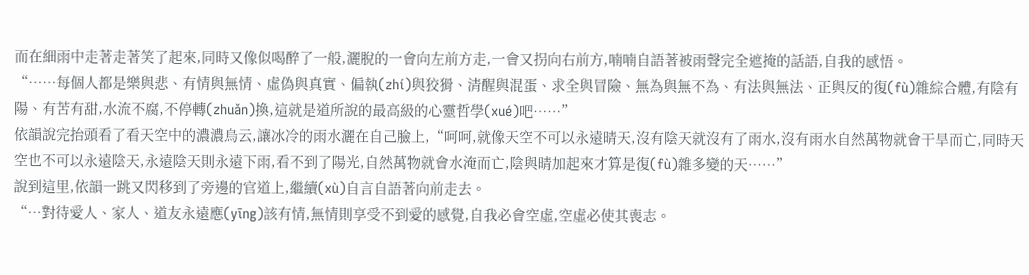而在細雨中走著走著笑了起來,同時又像似喝醉了一般,灑脫的一會向左前方走,一會又拐向右前方,喃喃自語著被雨聲完全遮掩的話語,自我的感悟。
“……每個人都是樂與悲、有情與無情、虛偽與真實、偏執(zhí)與狡猾、清醒與混蛋、求全與冒險、無為與無不為、有法與無法、正與反的復(fù)雜綜合體,有陰有陽、有苦有甜,水流不腐,不停轉(zhuǎn)換,這就是道所說的最高級的心靈哲學(xué)吧……”
依韻說完抬頭看了看天空中的濃濃烏云,讓冰冷的雨水灑在自己臉上,“呵呵,就像天空不可以永遠晴天,沒有陰天就沒有了雨水,沒有雨水自然萬物就會干旱而亡,同時天空也不可以永遠陰天,永遠陰天則永遠下雨,看不到了陽光,自然萬物就會水淹而亡,陰與晴加起來才算是復(fù)雜多變的天……”
說到這里,依韻一跳又閃移到了旁邊的官道上,繼續(xù)自言自語著向前走去。
“…對待愛人、家人、道友永遠應(yīng)該有情,無情則享受不到愛的感覺,自我必會空虛,空虛必使其喪志。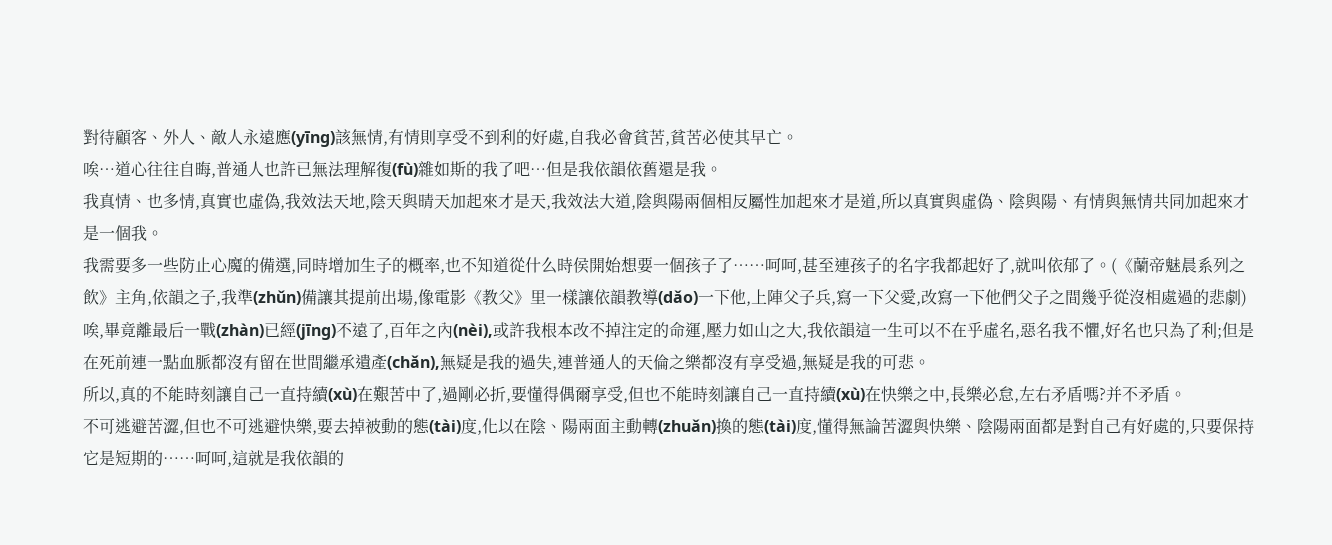對待顧客、外人、敵人永遠應(yīng)該無情,有情則享受不到利的好處,自我必會貧苦,貧苦必使其早亡。
唉…道心往往自晦,普通人也許已無法理解復(fù)雜如斯的我了吧…但是我依韻依舊還是我。
我真情、也多情,真實也虛偽,我效法天地,陰天與晴天加起來才是天,我效法大道,陰與陽兩個相反屬性加起來才是道,所以真實與虛偽、陰與陽、有情與無情共同加起來才是一個我。
我需要多一些防止心魔的備選,同時增加生子的概率,也不知道從什么時侯開始想要一個孩子了……呵呵,甚至連孩子的名字我都起好了,就叫依郁了。(《蘭帝魅晨系列之飲》主角,依韻之子,我準(zhǔn)備讓其提前出場,像電影《教父》里一樣讓依韻教導(dǎo)一下他,上陣父子兵,寫一下父愛,改寫一下他們父子之間幾乎從沒相處過的悲劇)
唉,畢竟離最后一戰(zhàn)已經(jīng)不遠了,百年之內(nèi),或許我根本改不掉注定的命運,壓力如山之大,我依韻這一生可以不在乎虛名,惡名我不懼,好名也只為了利;但是在死前連一點血脈都沒有留在世間繼承遺產(chǎn),無疑是我的過失,連普通人的天倫之樂都沒有享受過,無疑是我的可悲。
所以,真的不能時刻讓自己一直持續(xù)在艱苦中了,過剛必折,要懂得偶爾享受,但也不能時刻讓自己一直持續(xù)在快樂之中,長樂必怠,左右矛盾嗎?并不矛盾。
不可逃避苦澀,但也不可逃避快樂,要去掉被動的態(tài)度,化以在陰、陽兩面主動轉(zhuǎn)換的態(tài)度,懂得無論苦澀與快樂、陰陽兩面都是對自己有好處的,只要保持它是短期的……呵呵,這就是我依韻的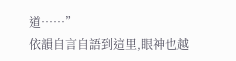道……”
依韻自言自語到這里,眼神也越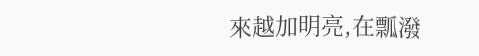來越加明亮,在瓢潑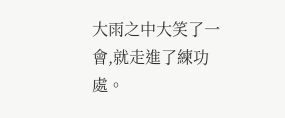大雨之中大笑了一會,就走進了練功處。